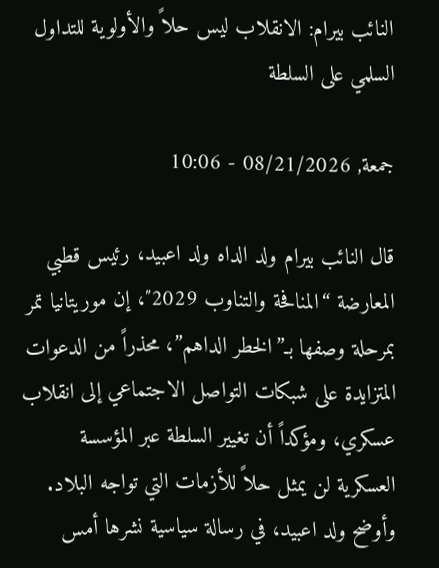النائب بيرام: الانقلاب ليس حلاً والأولوية للتداول السلمي على السلطة

جمعة, 08/21/2026 - 10:06

قال النائب بيرام ولد الداه ولد اعبيد، رئيس قطبي المعارضة “المنافحة والتناوب 2029″، إن موريتانيا تمر بمرحلة وصفها بـ”الخطر الداهم”، محذراً من الدعوات المتزايدة على شبكات التواصل الاجتماعي إلى انقلاب عسكري، ومؤكداً أن تغيير السلطة عبر المؤسسة العسكرية لن يمثل حلاً للأزمات التي تواجه البلاد.
وأوضح ولد اعبيد، في رسالة سياسية نشرها أمس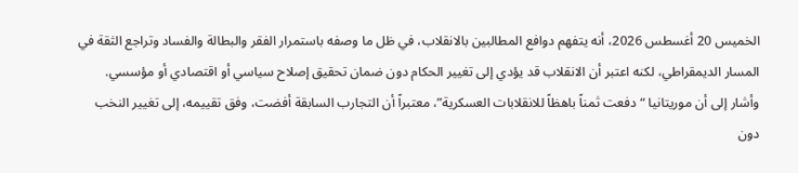الخميس 20 أغسطس 2026، أنه يتفهم دوافع المطالبين بالانقلاب، في ظل ما وصفه باستمرار الفقر والبطالة والفساد وتراجع الثقة في المسار الديمقراطي، لكنه اعتبر أن الانقلاب قد يؤدي إلى تغيير الحكام دون ضمان تحقيق إصلاح سياسي أو اقتصادي أو مؤسسي.
وأشار إلى أن موريتانيا “دفعت ثمناً باهظاً للانقلابات العسكرية”، معتبراً أن التجارب السابقة أفضت، وفق تقييمه، إلى تغيير النخب دون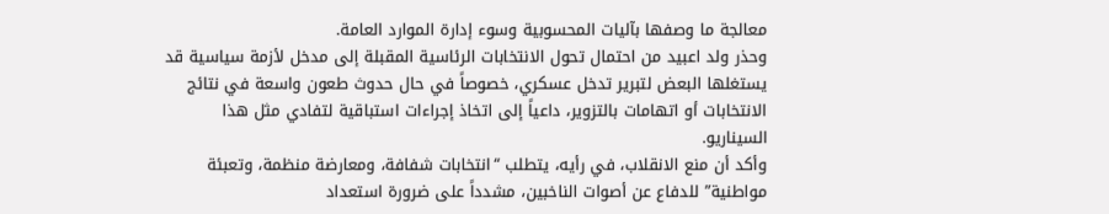معالجة ما وصفها بآليات المحسوبية وسوء إدارة الموارد العامة.
وحذر ولد اعبيد من احتمال تحول الانتخابات الرئاسية المقبلة إلى مدخل لأزمة سياسية قد يستغلها البعض لتبرير تدخل عسكري، خصوصاً في حال حدوث طعون واسعة في نتائج الانتخابات أو اتهامات بالتزوير، داعياً إلى اتخاذ إجراءات استباقية لتفادي مثل هذا السيناريو.
وأكد أن منع الانقلاب، في رأيه، يتطلب “انتخابات شفافة، ومعارضة منظمة، وتعبئة مواطنية” للدفاع عن أصوات الناخبين، مشدداً على ضرورة استعداد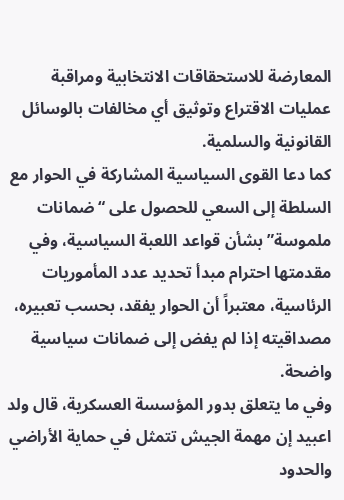المعارضة للاستحقاقات الانتخابية ومراقبة عمليات الاقتراع وتوثيق أي مخالفات بالوسائل القانونية والسلمية.
كما دعا القوى السياسية المشاركة في الحوار مع السلطة إلى السعي للحصول على “ضمانات ملموسة” بشأن قواعد اللعبة السياسية، وفي مقدمتها احترام مبدأ تحديد عدد المأموريات الرئاسية، معتبراً أن الحوار يفقد، بحسب تعبيره، مصداقيته إذا لم يفض إلى ضمانات سياسية واضحة.
وفي ما يتعلق بدور المؤسسة العسكرية، قال ولد اعبيد إن مهمة الجيش تتمثل في حماية الأراضي والحدود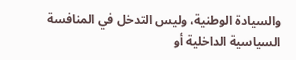والسيادة الوطنية، وليس التدخل في المنافسة السياسية الداخلية أو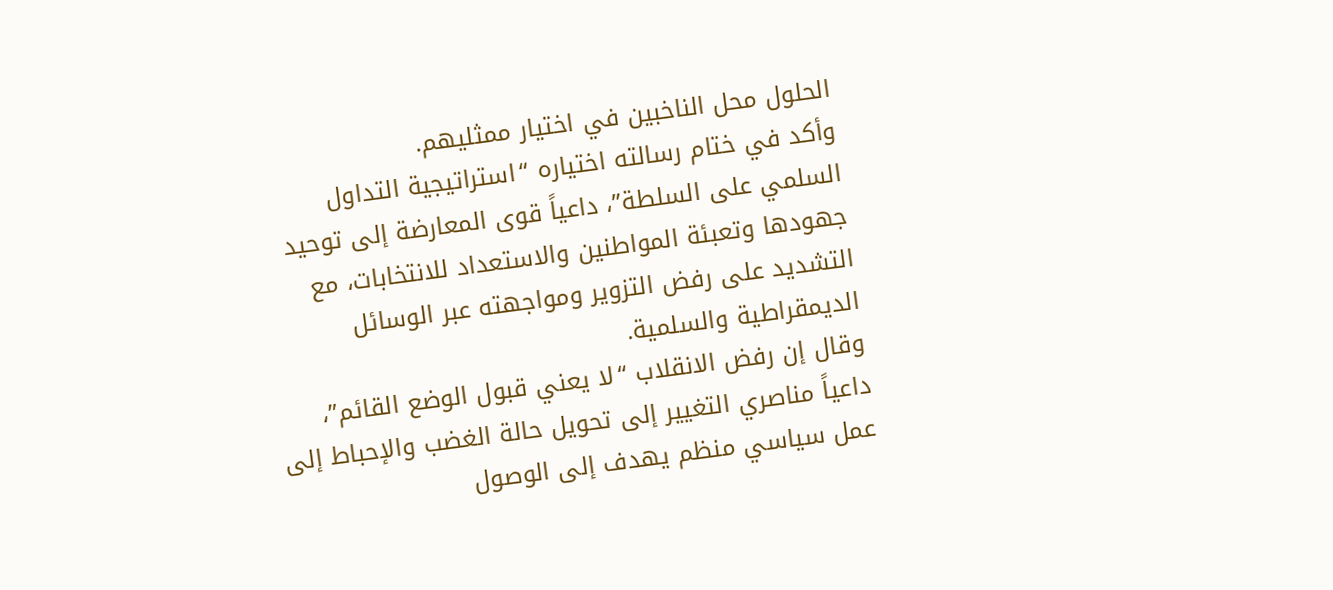الحلول محل الناخبين في اختيار ممثليهم.
وأكد في ختام رسالته اختياره “استراتيجية التداول السلمي على السلطة”، داعياً قوى المعارضة إلى توحيد جهودها وتعبئة المواطنين والاستعداد للانتخابات، مع التشديد على رفض التزوير ومواجهته عبر الوسائل الديمقراطية والسلمية.
وقال إن رفض الانقلاب “لا يعني قبول الوضع القائم”، داعياً مناصري التغيير إلى تحويل حالة الغضب والإحباط إلى عمل سياسي منظم يهدف إلى الوصول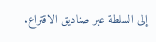إلى السلطة عبر صناديق الاقتراع.